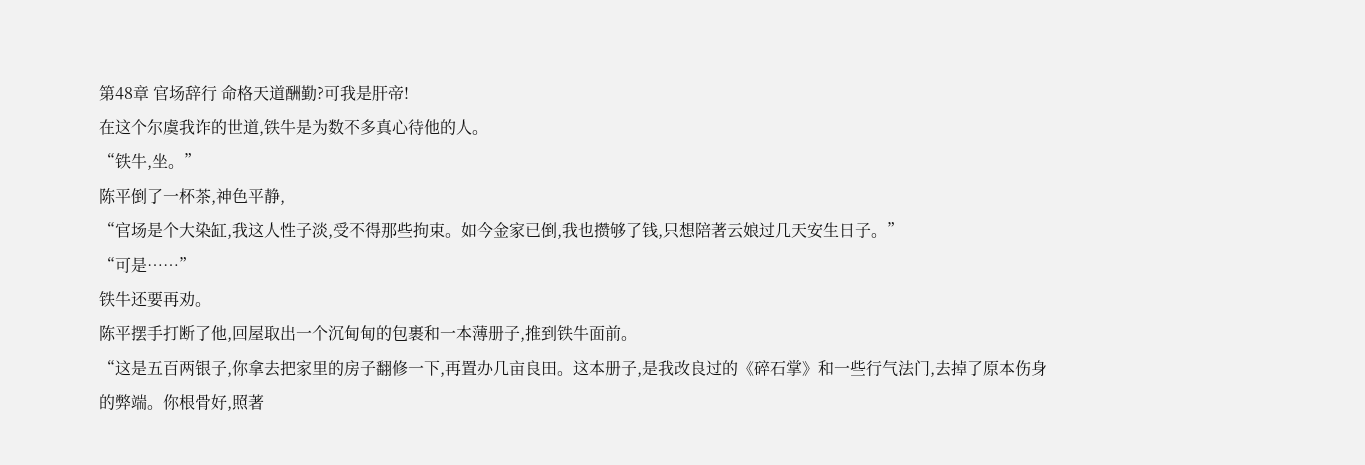第48章 官场辞行 命格天道酬勤?可我是肝帝!
在这个尔虞我诈的世道,铁牛是为数不多真心待他的人。
“铁牛,坐。”
陈平倒了一杯茶,神色平静,
“官场是个大染缸,我这人性子淡,受不得那些拘束。如今金家已倒,我也攒够了钱,只想陪著云娘过几天安生日子。”
“可是……”
铁牛还要再劝。
陈平摆手打断了他,回屋取出一个沉甸甸的包裹和一本薄册子,推到铁牛面前。
“这是五百两银子,你拿去把家里的房子翻修一下,再置办几亩良田。这本册子,是我改良过的《碎石掌》和一些行气法门,去掉了原本伤身的弊端。你根骨好,照著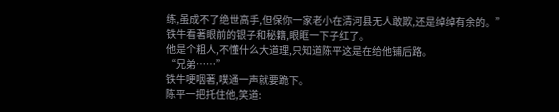练,虽成不了绝世高手,但保你一家老小在清河县无人敢欺,还是绰绰有余的。”
铁牛看著眼前的银子和秘籍,眼眶一下子红了。
他是个粗人,不懂什么大道理,只知道陈平这是在给他铺后路。
“兄弟……”
铁牛哽咽著,噗通一声就要跪下。
陈平一把托住他,笑道: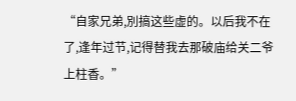“自家兄弟,別搞这些虚的。以后我不在了,逢年过节,记得替我去那破庙给关二爷上柱香。”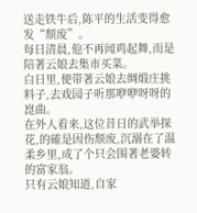送走铁牛后,陈平的生活变得愈发“颓废”。
每日清晨,他不再闻鸡起舞,而是陪著云娘去集市买菜。
白日里,便带著云娘去绸缎庄挑料子,去戏园子听那咿咿呀呀的崑曲。
在外人看来,这位昔日的武举探花,的確是因伤颓废,沉溺在了温柔乡里,成了个只会围著老婆转的富家翁。
只有云娘知道,自家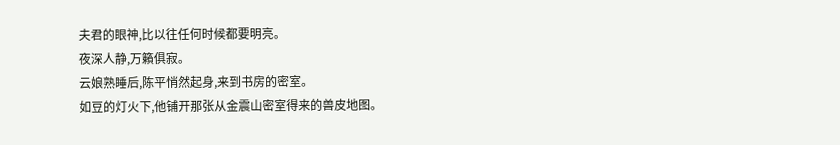夫君的眼神,比以往任何时候都要明亮。
夜深人静,万籟俱寂。
云娘熟睡后,陈平悄然起身,来到书房的密室。
如豆的灯火下,他铺开那张从金震山密室得来的兽皮地图。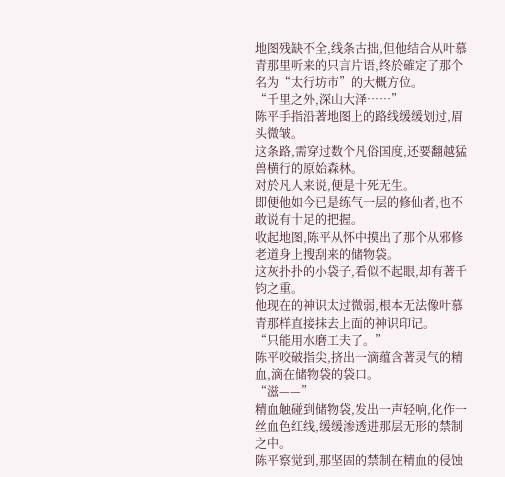地图残缺不全,线条古拙,但他结合从叶慕青那里听来的只言片语,终於確定了那个名为“太行坊市”的大概方位。
“千里之外,深山大泽……”
陈平手指沿著地图上的路线缓缓划过,眉头微皱。
这条路,需穿过数个凡俗国度,还要翻越猛兽横行的原始森林。
对於凡人来说,便是十死无生。
即便他如今已是练气一层的修仙者,也不敢说有十足的把握。
收起地图,陈平从怀中摸出了那个从邪修老道身上搜刮来的储物袋。
这灰扑扑的小袋子,看似不起眼,却有著千钧之重。
他现在的神识太过微弱,根本无法像叶慕青那样直接抹去上面的神识印记。
“只能用水磨工夫了。”
陈平咬破指尖,挤出一滴蕴含著灵气的精血,滴在储物袋的袋口。
“滋——”
精血触碰到储物袋,发出一声轻响,化作一丝血色红线,缓缓渗透进那层无形的禁制之中。
陈平察觉到,那坚固的禁制在精血的侵蚀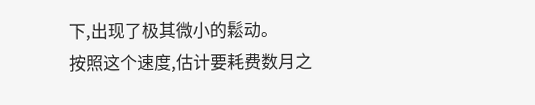下,出现了极其微小的鬆动。
按照这个速度,估计要耗费数月之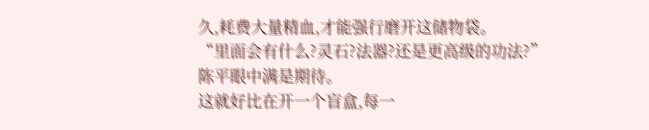久,耗费大量精血,才能强行磨开这储物袋。
“里面会有什么?灵石?法器?还是更高级的功法?”
陈平眼中满是期待。
这就好比在开一个盲盒,每一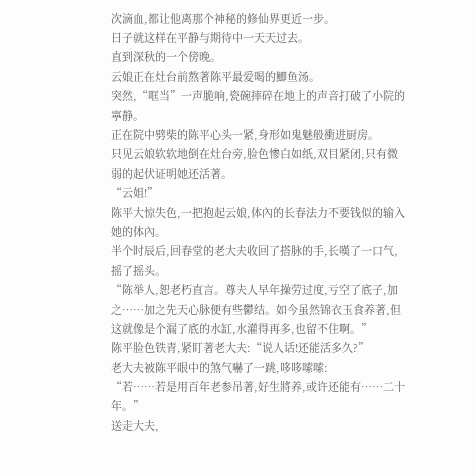次滴血,都让他离那个神秘的修仙界更近一步。
日子就这样在平静与期待中一天天过去。
直到深秋的一个傍晚。
云娘正在灶台前熬著陈平最爱喝的鯽鱼汤。
突然,“哐当”一声脆响,瓷碗摔碎在地上的声音打破了小院的寧静。
正在院中劈柴的陈平心头一紧,身形如鬼魅般衝进厨房。
只见云娘软软地倒在灶台旁,脸色惨白如纸,双目紧闭,只有微弱的起伏证明她还活著。
“云姐!”
陈平大惊失色,一把抱起云娘,体內的长春法力不要钱似的输入她的体內。
半个时辰后,回春堂的老大夫收回了搭脉的手,长嘆了一口气,摇了摇头。
“陈举人,恕老朽直言。尊夫人早年操劳过度,亏空了底子,加之……加之先天心脉便有些鬱结。如今虽然锦衣玉食养著,但这就像是个漏了底的水缸,水灌得再多,也留不住啊。”
陈平脸色铁青,紧盯著老大夫:“说人话!还能活多久?”
老大夫被陈平眼中的煞气嚇了一跳,哆哆嗦嗦:
“若……若是用百年老参吊著,好生將养,或许还能有……二十年。”
送走大夫,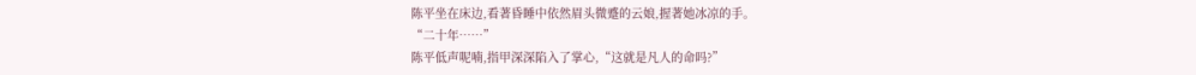陈平坐在床边,看著昏睡中依然眉头微蹙的云娘,握著她冰凉的手。
“二十年……”
陈平低声呢喃,指甲深深陷入了掌心,“这就是凡人的命吗?”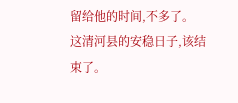留给他的时间,不多了。
这清河县的安稳日子,该结束了。